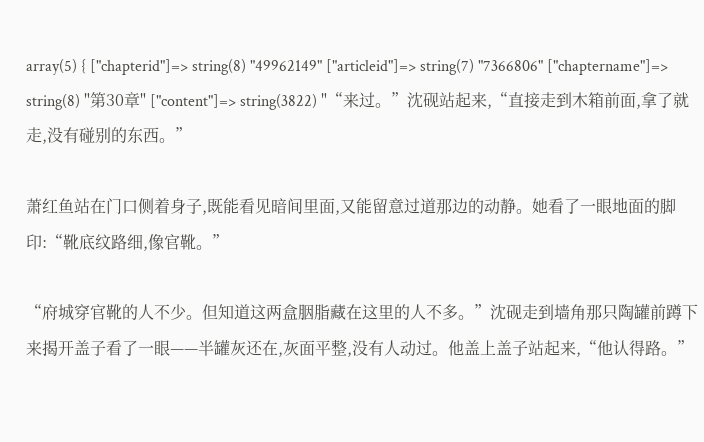array(5) { ["chapterid"]=> string(8) "49962149" ["articleid"]=> string(7) "7366806" ["chaptername"]=> string(8) "第30章" ["content"]=> string(3822) "“来过。”沈砚站起来,“直接走到木箱前面,拿了就走,没有碰别的东西。”

萧红鱼站在门口侧着身子,既能看见暗间里面,又能留意过道那边的动静。她看了一眼地面的脚印:“靴底纹路细,像官靴。”

“府城穿官靴的人不少。但知道这两盒胭脂藏在这里的人不多。”沈砚走到墙角那只陶罐前蹲下来揭开盖子看了一眼——半罐灰还在,灰面平整,没有人动过。他盖上盖子站起来,“他认得路。”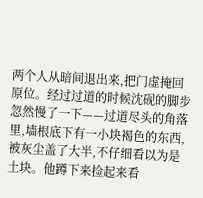两个人从暗间退出来,把门虚掩回原位。经过过道的时候沈砚的脚步忽然慢了一下——过道尽头的角落里,墙根底下有一小块褐色的东西,被灰尘盖了大半,不仔细看以为是土块。他蹲下来捡起来看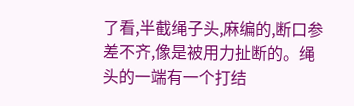了看,半截绳子头,麻编的,断口参差不齐,像是被用力扯断的。绳头的一端有一个打结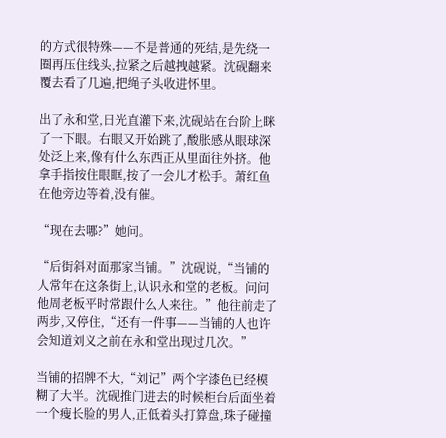的方式很特殊——不是普通的死结,是先绕一圈再压住线头,拉紧之后越拽越紧。沈砚翻来覆去看了几遍,把绳子头收进怀里。

出了永和堂,日光直灌下来,沈砚站在台阶上眯了一下眼。右眼又开始跳了,酸胀感从眼球深处泛上来,像有什么东西正从里面往外挤。他拿手指按住眼眶,按了一会儿才松手。萧红鱼在他旁边等着,没有催。

“现在去哪?”她问。

“后街斜对面那家当铺。”沈砚说,“当铺的人常年在这条街上,认识永和堂的老板。问问他周老板平时常跟什么人来往。”他往前走了两步,又停住,“还有一件事——当铺的人也许会知道刘义之前在永和堂出现过几次。”

当铺的招牌不大,“刘记”两个字漆色已经模糊了大半。沈砚推门进去的时候柜台后面坐着一个瘦长脸的男人,正低着头打算盘,珠子碰撞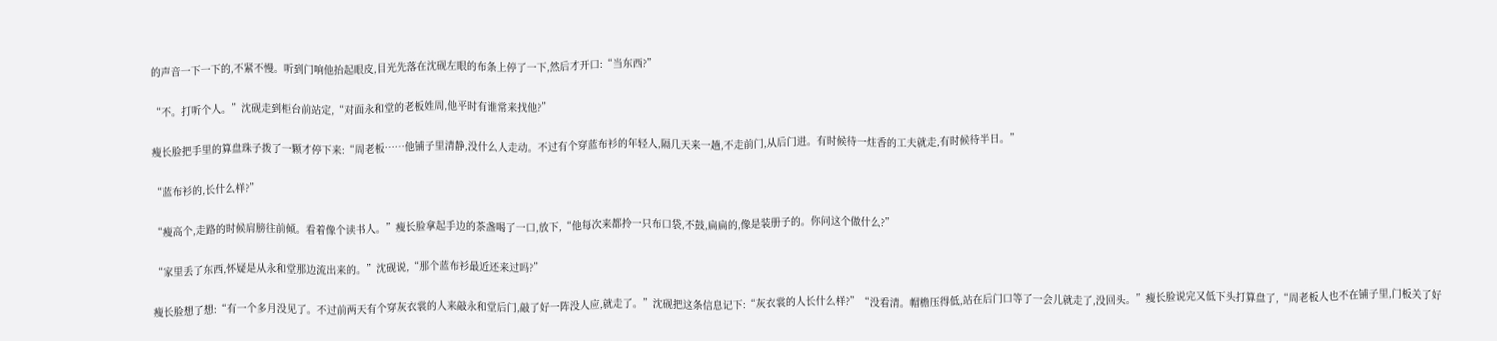的声音一下一下的,不紧不慢。听到门响他抬起眼皮,目光先落在沈砚左眼的布条上停了一下,然后才开口:“当东西?”

“不。打听个人。”沈砚走到柜台前站定,“对面永和堂的老板姓周,他平时有谁常来找他?”

瘦长脸把手里的算盘珠子拨了一颗才停下来:“周老板……他铺子里清静,没什么人走动。不过有个穿蓝布衫的年轻人,隔几天来一趟,不走前门,从后门进。有时候待一炷香的工夫就走,有时候待半日。”

“蓝布衫的,长什么样?”

“瘦高个,走路的时候肩膀往前倾。看着像个读书人。”瘦长脸拿起手边的茶盏喝了一口,放下,“他每次来都拎一只布口袋,不鼓,扁扁的,像是装册子的。你问这个做什么?”

“家里丢了东西,怀疑是从永和堂那边流出来的。”沈砚说,“那个蓝布衫最近还来过吗?”

瘦长脸想了想:“有一个多月没见了。不过前两天有个穿灰衣裳的人来敲永和堂后门,敲了好一阵没人应,就走了。”沈砚把这条信息记下:“灰衣裳的人长什么样?”“没看清。帽檐压得低,站在后门口等了一会儿就走了,没回头。”瘦长脸说完又低下头打算盘了,“周老板人也不在铺子里,门板关了好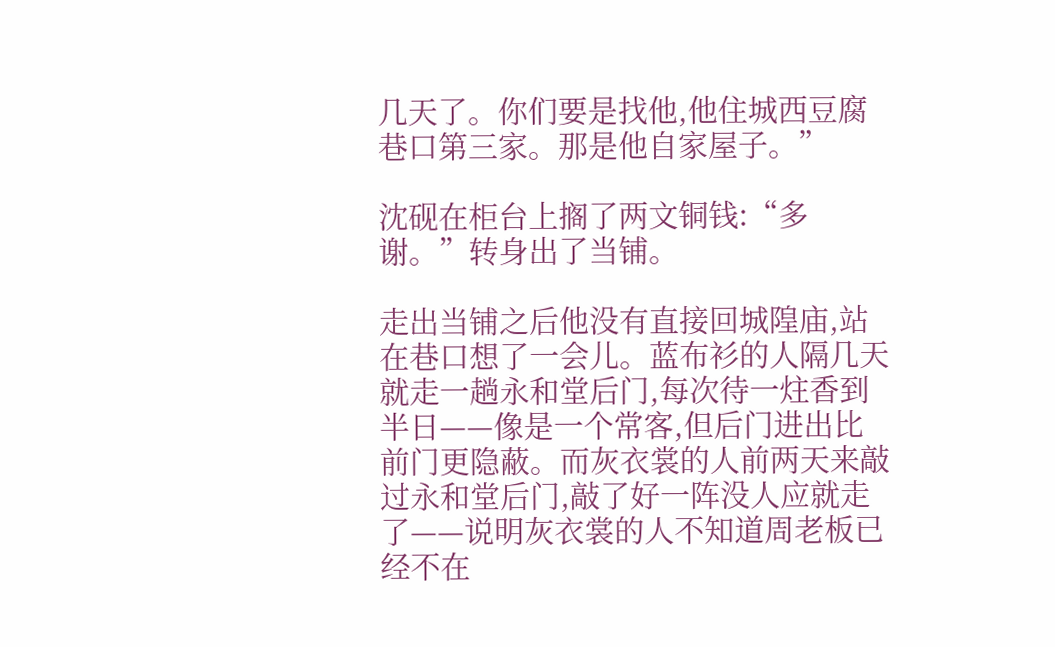几天了。你们要是找他,他住城西豆腐巷口第三家。那是他自家屋子。”

沈砚在柜台上搁了两文铜钱:“多谢。”转身出了当铺。

走出当铺之后他没有直接回城隍庙,站在巷口想了一会儿。蓝布衫的人隔几天就走一趟永和堂后门,每次待一炷香到半日——像是一个常客,但后门进出比前门更隐蔽。而灰衣裳的人前两天来敲过永和堂后门,敲了好一阵没人应就走了——说明灰衣裳的人不知道周老板已经不在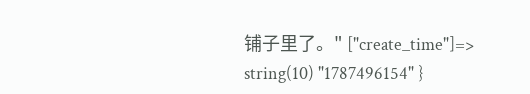铺子里了。" ["create_time"]=> string(10) "1787496154" }